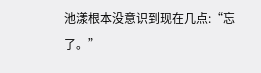池漾根本没意识到现在几点:“忘了。”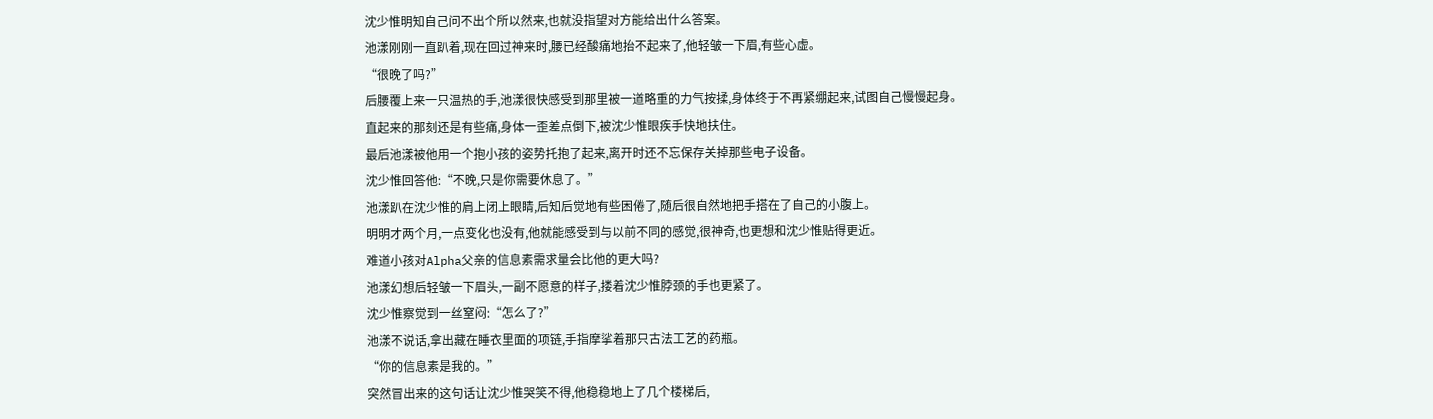沈少惟明知自己问不出个所以然来,也就没指望对方能给出什么答案。
池漾刚刚一直趴着,现在回过神来时,腰已经酸痛地抬不起来了,他轻皱一下眉,有些心虚。
“很晚了吗?”
后腰覆上来一只温热的手,池漾很快感受到那里被一道略重的力气按揉,身体终于不再紧绷起来,试图自己慢慢起身。
直起来的那刻还是有些痛,身体一歪差点倒下,被沈少惟眼疾手快地扶住。
最后池漾被他用一个抱小孩的姿势托抱了起来,离开时还不忘保存关掉那些电子设备。
沈少惟回答他:“不晚,只是你需要休息了。”
池漾趴在沈少惟的肩上闭上眼睛,后知后觉地有些困倦了,随后很自然地把手搭在了自己的小腹上。
明明才两个月,一点变化也没有,他就能感受到与以前不同的感觉,很神奇,也更想和沈少惟贴得更近。
难道小孩对Alpha父亲的信息素需求量会比他的更大吗?
池漾幻想后轻皱一下眉头,一副不愿意的样子,搂着沈少惟脖颈的手也更紧了。
沈少惟察觉到一丝窒闷:“怎么了?”
池漾不说话,拿出藏在睡衣里面的项链,手指摩挲着那只古法工艺的药瓶。
“你的信息素是我的。”
突然冒出来的这句话让沈少惟哭笑不得,他稳稳地上了几个楼梯后,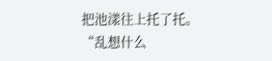把池漾往上托了托。
“乱想什么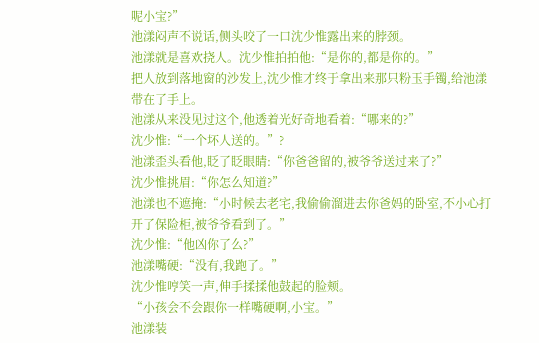呢小宝?”
池漾闷声不说话,侧头咬了一口沈少惟露出来的脖颈。
池漾就是喜欢挠人。沈少惟拍拍他:“是你的,都是你的。”
把人放到落地窗的沙发上,沈少惟才终于拿出来那只粉玉手镯,给池漾带在了手上。
池漾从来没见过这个,他透着光好奇地看着:“哪来的?”
沈少惟:“一个坏人送的。”?
池漾歪头看他,眨了眨眼睛:“你爸爸留的,被爷爷送过来了?”
沈少惟挑眉:“你怎么知道?”
池漾也不遮掩:“小时候去老宅,我偷偷溜进去你爸妈的卧室,不小心打开了保险柜,被爷爷看到了。”
沈少惟:“他凶你了么?”
池漾嘴硬:“没有,我跑了。”
沈少惟哼笑一声,伸手揉揉他鼓起的脸颊。
“小孩会不会跟你一样嘴硬啊,小宝。”
池漾装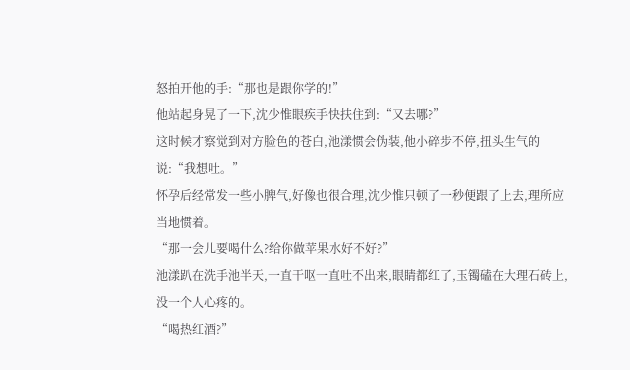怒拍开他的手:“那也是跟你学的!”
他站起身晃了一下,沈少惟眼疾手快扶住到:“又去哪?”
这时候才察觉到对方脸色的苍白,池漾惯会伪装,他小碎步不停,扭头生气的说:“我想吐。”
怀孕后经常发一些小脾气,好像也很合理,沈少惟只顿了一秒便跟了上去,理所应当地惯着。
“那一会儿要喝什么?给你做苹果水好不好?”
池漾趴在洗手池半天,一直干呕一直吐不出来,眼睛都红了,玉镯磕在大理石砖上,没一个人心疼的。
“喝热红酒?”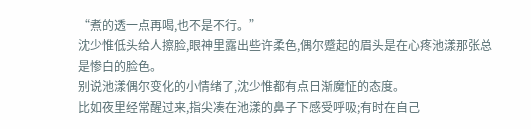“煮的透一点再喝,也不是不行。”
沈少惟低头给人擦脸,眼神里露出些许柔色,偶尔蹙起的眉头是在心疼池漾那张总是惨白的脸色。
别说池漾偶尔变化的小情绪了,沈少惟都有点日渐魔怔的态度。
比如夜里经常醒过来,指尖凑在池漾的鼻子下感受呼吸;有时在自己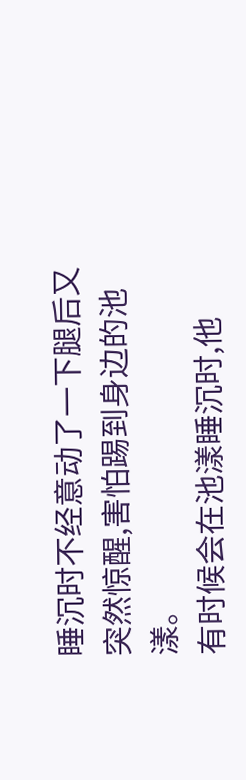睡沉时不经意动了一下腿后又突然惊醒,害怕踢到身边的池漾。
有时候会在池漾睡沉时,他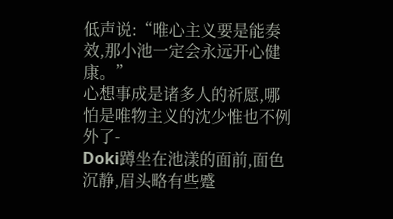低声说:“唯心主义要是能奏效,那小池一定会永远开心健康。”
心想事成是诸多人的祈愿,哪怕是唯物主义的沈少惟也不例外了-
Doki蹲坐在池漾的面前,面色沉静,眉头略有些蹙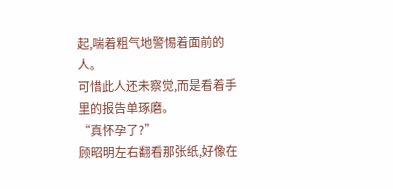起,喘着粗气地警惕着面前的人。
可惜此人还未察觉,而是看着手里的报告单琢磨。
“真怀孕了?”
顾昭明左右翻看那张纸,好像在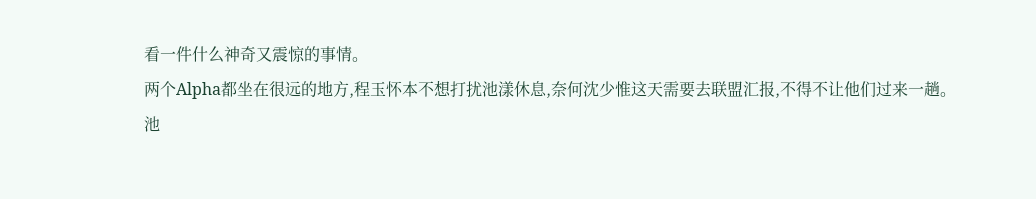看一件什么神奇又震惊的事情。
两个Alpha都坐在很远的地方,程玉怀本不想打扰池漾休息,奈何沈少惟这天需要去联盟汇报,不得不让他们过来一趟。
池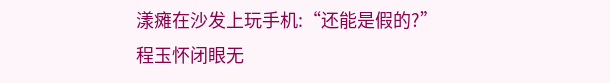漾瘫在沙发上玩手机:“还能是假的?”
程玉怀闭眼无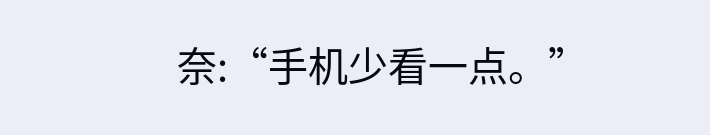奈:“手机少看一点。”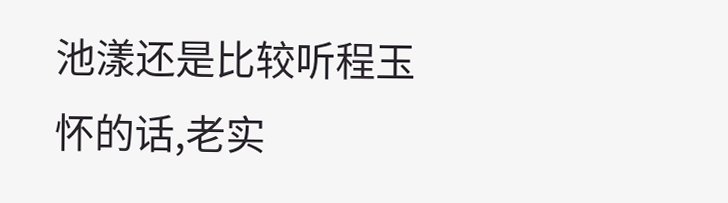池漾还是比较听程玉怀的话,老实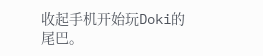收起手机开始玩Doki的尾巴。